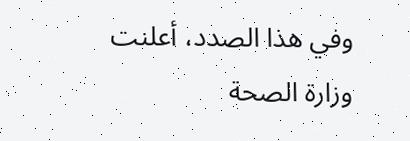وفي هذا الصدد، أعلنت
وزارة الصحة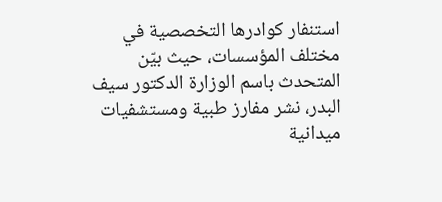استنفار كوادرها التخصصية في مختلف المؤسسات، حيث بيّن المتحدث باسم الوزارة الدكتور سيف البدر، نشر مفارز طبية ومستشفيات ميدانية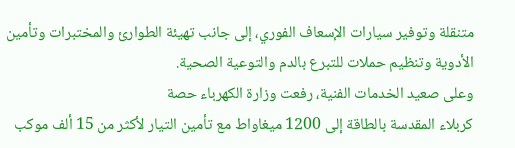متنقلة وتوفير سيارات الإسعاف الفوري، إلى جانب تهيئة الطوارئ والمختبرات وتأمين الأدوية وتنظيم حملات للتبرع بالدم والتوعية الصحية.
وعلى صعيد الخدمات الفنية، رفعت وزارة الكهرباء حصة
كربلاء المقدسة بالطاقة إلى 1200 ميغاواط مع تأمين التيار لأكثر من 15 ألف موكب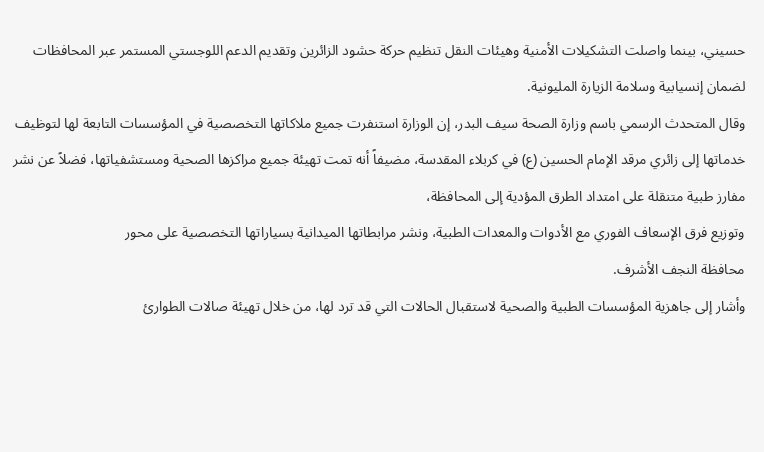حسيني، بينما واصلت التشكيلات الأمنية وهيئات النقل تنظيم حركة حشود الزائرين وتقديم الدعم اللوجستي المستمر عبر المحافظات لضمان إنسيابية وسلامة الزيارة المليونية.
وقال المتحدث الرسمي باسم وزارة الصحة سيف البدر، إن الوزارة استنفرت جميع ملاكاتها التخصصية في المؤسسات التابعة لها لتوظيف خدماتها إلى زائري مرقد الإمام الحسين (ع) في كربلاء المقدسة، مضيفاً أنه تمت تهيئة جميع مراكزها الصحية ومستشفياتها، فضلاً عن نشر مفارز طبية متنقلة على امتداد الطرق المؤدية إلى المحافظة،
وتوزيع فرق الإسعاف الفوري مع الأدوات والمعدات الطبية، ونشر مرابطاتها الميدانية بسياراتها التخصصية على محور
محافظة النجف الأشرف.
وأشار إلى جاهزية المؤسسات الطبية والصحية لاستقبال الحالات التي قد ترد لها، من خلال تهيئة صالات الطوارئ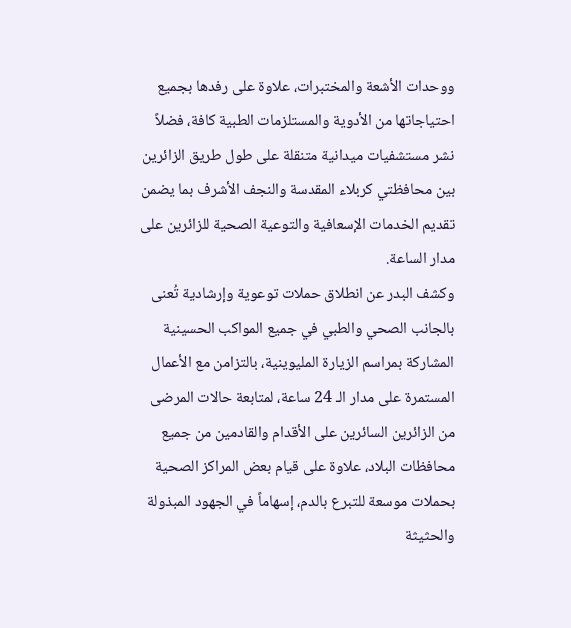ووحدات الأشعة والمختبرات، علاوة على رفدها بجميع احتياجاتها من الأدوية والمستلزمات الطبية كافة، فضلاً نشر مستشفيات ميدانية متنقلة على طول طريق الزائرين بين محافظتي كربلاء المقدسة والنجف الأشرف بما يضمن تقديم الخدمات الإسعافية والتوعية الصحية للزائرين على مدار الساعة.
وكشف البدر عن انطلاق حملات توعوية وإرشادية تُعنى بالجانب الصحي والطبي في جميع المواكب الحسينية المشاركة بمراسم الزيارة المليوينية، بالتزامن مع الأعمال المستمرة على مدار الـ 24 ساعة، لمتابعة حالات المرضى من الزائرين السائرين على الأقدام والقادمين من جميع محافظات البلاد، علاوة على قيام بعض المراكز الصحية بحملات موسعة للتبرع بالدم، إسهاماً في الجهود المبذولة والحثيثة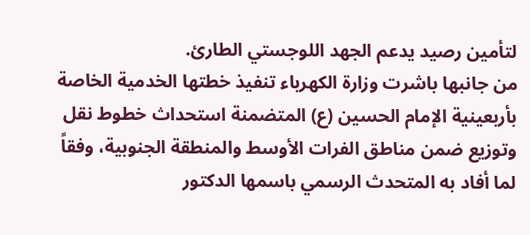لتأمين رصيد يدعم الجهد اللوجستي الطارئ.
من جانبها باشرت وزارة الكهرباء تنفيذ خطتها الخدمية الخاصة بأربعينية الإمام الحسين (ع) المتضمنة استحداث خطوط نقل وتوزيع ضمن مناطق الفرات الأوسط والمنطقة الجنوبية، وفقاً لما أفاد به المتحدث الرسمي باسمها الدكتور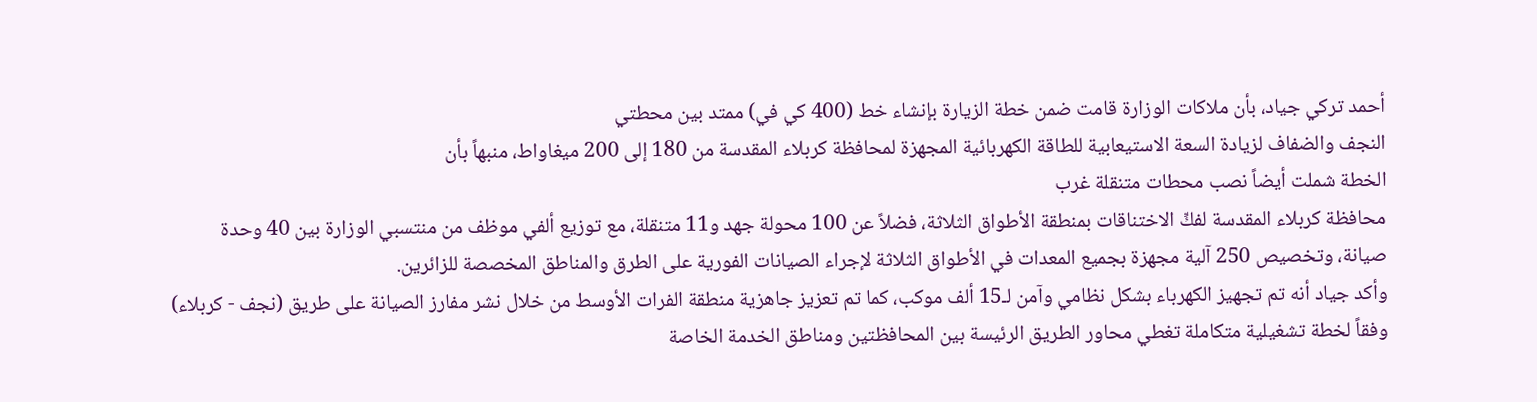أحمد تركي جياد، بأن ملاكات الوزارة قامت ضمن خطة الزيارة بإنشاء خط (400 كي في) ممتد بين محطتي
النجف والضفاف لزيادة السعة الاستيعابية للطاقة الكهربائية المجهزة لمحافظة كربلاء المقدسة من 180 إلى 200 ميغاواط، منبهاً بأن
الخطة شملت أيضاً نصب محطات متنقلة غرب
محافظة كربلاء المقدسة لفكِّ الاختناقات بمنطقة الأطواق الثلاثة، فضلاً عن 100 محولة جهد و11 متنقلة، مع توزيع ألفي موظف من منتسبي الوزارة بين 40 وحدة صيانة، وتخصيص 250 آلية مجهزة بجميع المعدات في الأطواق الثلاثة لإجراء الصيانات الفورية على الطرق والمناطق المخصصة للزائرين.
وأكد جياد أنه تم تجهيز الكهرباء بشكل نظامي وآمن لـ15 ألف موكب، كما تم تعزيز جاهزية منطقة الفرات الأوسط من خلال نشر مفارز الصيانة على طريق (نجف - كربلاء) وفقاً لخطة تشغيلية متكاملة تغطي محاور الطريق الرئيسة بين المحافظتين ومناطق الخدمة الخاصة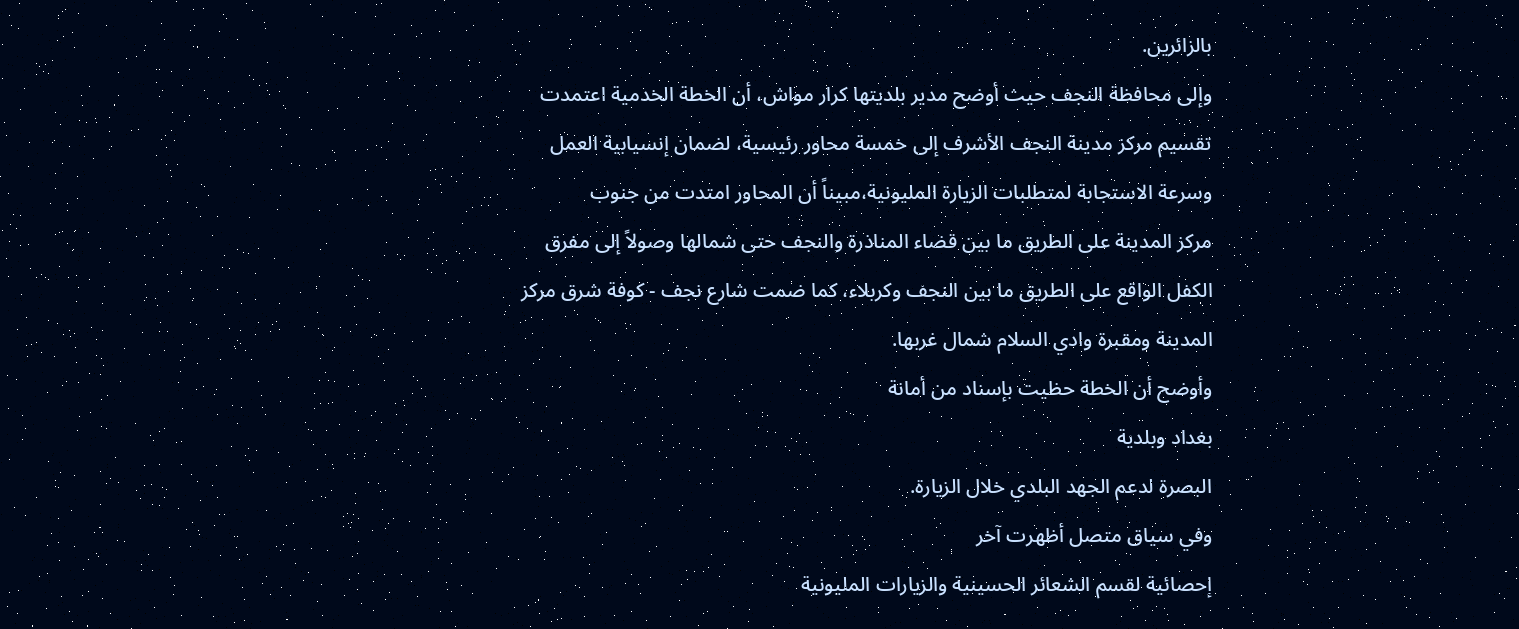بالزائرين.
وإلى محافظة النجف حيث أوضح مدير بلديتها كرار مواش، أن الخطة الخدمية اعتمدت تقسيم مركز مدينة النجف الأشرف إلى خمسة محاور رئيسية، لضمان إنسيابية العمل وسرعة الاستجابة لمتطلبات الزيارة المليونية،مبيناً أن المحاور امتدت من جنوب
مركز المدينة على الطريق ما بين قضاء المناذرة والنجف حتى شمالها وصولاً إلى مفرق الكفل الواقع على الطريق ما بين النجف وكربلاء، كما ضمت شارع نجف - كوفة شرق مركز المدينة ومقبرة وادي السلام شمال غربها.
وأوضح أن الخطة حظيت بإسناد من أمانة
بغداد وبلدية
البصرة لدعم الجهد البلدي خلال الزيارة.
وفي سياق متصل أظهرت آخر
إحصائية لقسم الشعائر الحسينية والزيارات المليونية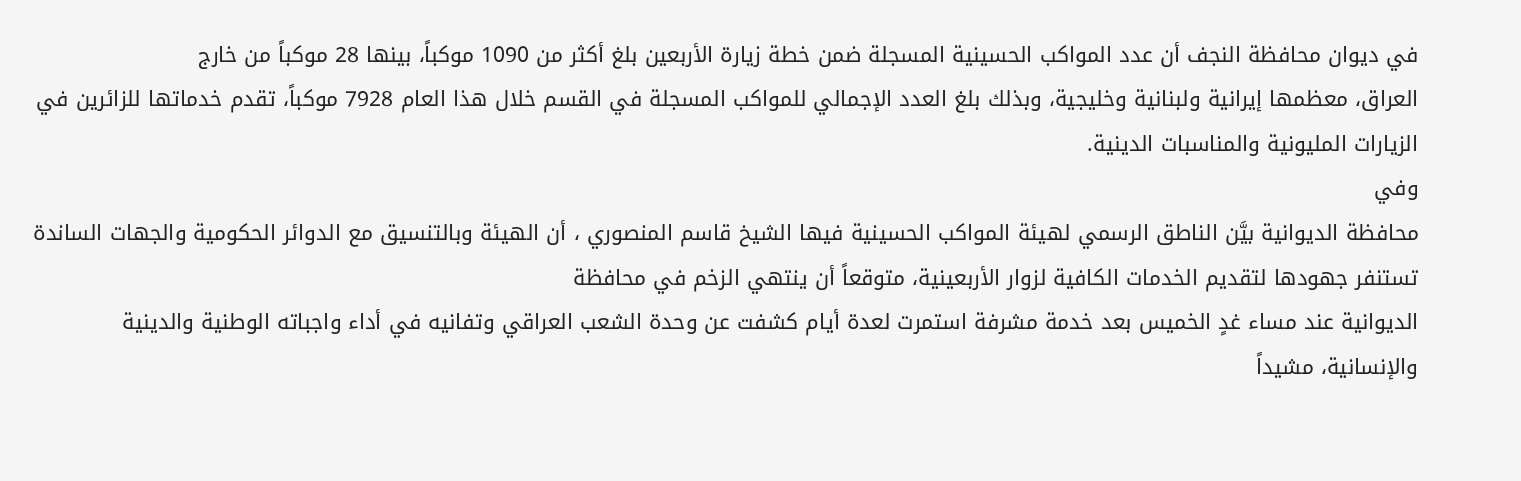في ديوان محافظة النجف أن عدد المواكب الحسينية المسجلة ضمن خطة زيارة الأربعين بلغ أكثر من 1090 موكباً، بينها 28 موكباً من خارج
العراق، معظمها إيرانية ولبنانية وخليجية، وبذلك بلغ العدد الإجمالي للمواكب المسجلة في القسم خلال هذا العام 7928 موكباً، تقدم خدماتها للزائرين في الزيارات المليونية والمناسبات الدينية.
وفي
محافظة الديوانية بيَّن الناطق الرسمي لهيئة المواكب الحسينية فيها الشيخ قاسم المنصوري ، أن الهيئة وبالتنسيق مع الدوائر الحكومية والجهات الساندة تستنفر جهودها لتقديم الخدمات الكافية لزوار الأربعينية، متوقعاً أن ينتهي الزخم في محافظة
الديوانية عند مساء غدٍ الخميس بعد خدمة مشرفة استمرت لعدة أيام كشفت عن وحدة الشعب العراقي وتفانيه في أداء واجباته الوطنية والدينية والإنسانية، مشيداً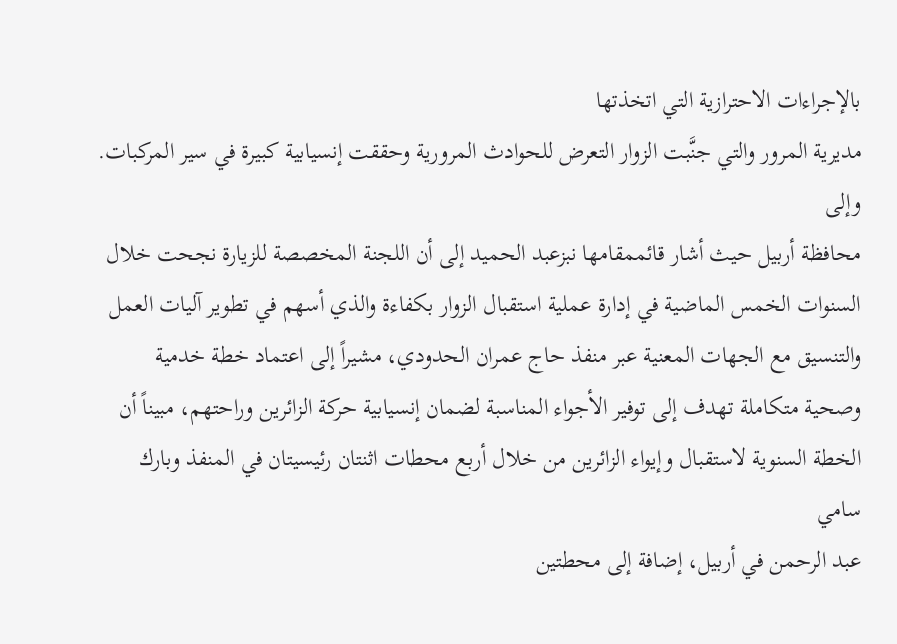بالإجراءات الاحترازية التي اتخذتها
مديرية المرور والتي جنَّبت الزوار التعرض للحوادث المرورية وحققت إنسيابية كبيرة في سير المركبات.
وإلى
محافظة أربيل حيث أشار قائممقامها نبزعبد الحميد إلى أن اللجنة المخصصة للزيارة نجحت خلال السنوات الخمس الماضية في إدارة عملية استقبال الزوار بكفاءة والذي أسهم في تطوير آليات العمل والتنسيق مع الجهات المعنية عبر منفذ حاج عمران الحدودي، مشيراً إلى اعتماد خطة خدمية وصحية متكاملة تهدف إلى توفير الأجواء المناسبة لضمان إنسيابية حركة الزائرين وراحتهم، مبيناً أن الخطة السنوية لاستقبال وإيواء الزائرين من خلال أربع محطات اثنتان رئيسيتان في المنفذ وبارك سامي
عبد الرحمن في أربيل، إضافة إلى محطتين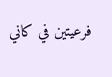فرعيتين في كاني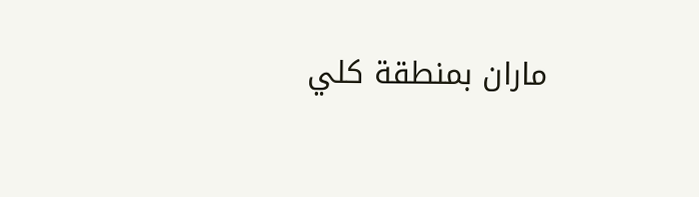ماران بمنطقة كلي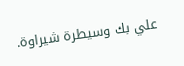علي بك وسيطرة شيراوة.